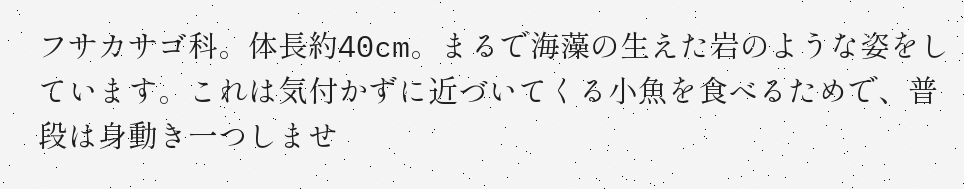フサカサゴ科。体長約40cm。まるで海藻の生えた岩のような姿をしています。これは気付かずに近づいてくる小魚を食べるためで、普段は身動き一つしませ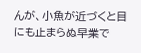んが、小魚が近づくと目にも止まらぬ早業で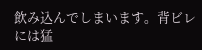飲み込んでしまいます。背ビレには猛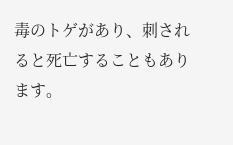毒のトゲがあり、刺されると死亡することもあります。